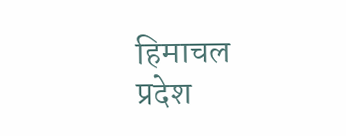हिमाचल प्रदेश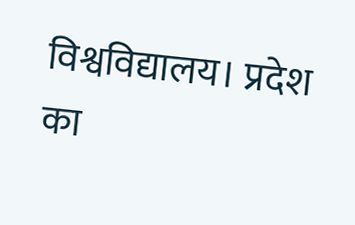विश्वविद्यालय। प्रदेश का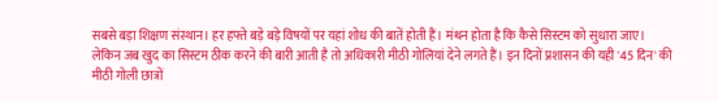सबसे बड़ा शिक्षण संस्थान। हर हफ्ते बड़े बड़े विषयों पर यहां शोध की बातें होती हैं। मंथन होता है कि कैसे सिस्टम को सुधारा जाए।
लेकिन जब खुद का सिस्टम ठीक करने की बारी आती है तो अधिकारी मीठी गोलियां देने लगते हैं। इन दिनों प्रशासन की यही '45 दिन' की मीठी गोली छात्रों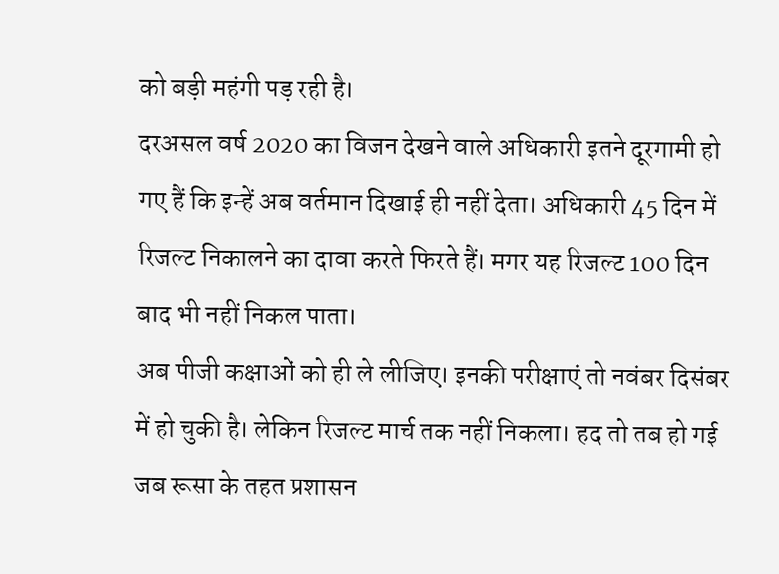को बड़ी महंगी पड़ रही है।
दरअसल वर्ष 2020 का विजन देखने वाले अधिकारी इतने दूरगामी हो गए हैं कि इन्हें अब वर्तमान दिखाई ही नहीं देता। अधिकारी 45 दिन में रिजल्ट निकालने का दावा करते फिरते हैं। मगर यह रिजल्ट 100 दिन बाद भी नहीं निकल पाता।
अब पीजी कक्षाओं को ही ले लीजिए। इनकी परीक्षाएं तो नवंबर दिसंबर में हो चुकी है। लेकिन रिजल्ट मार्च तक नहीं निकला। हद तो तब हो गई जब रूसा के तहत प्रशासन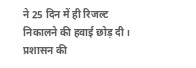ने 25 दिन में ही रिजल्ट निकालने की हवाई छोड़ दी।
प्रशासन की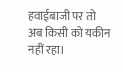हवाईबाजी पर तो अब किसी को यकीन नहीं रहा।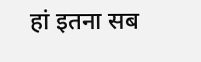हां इतना सब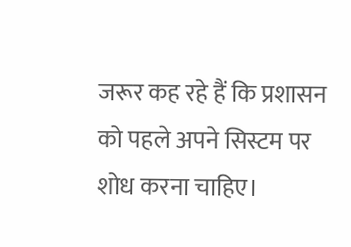जरूर कह रहे हैं कि प्रशासन को पहले अपने सिस्टम पर शोध करना चाहिए।